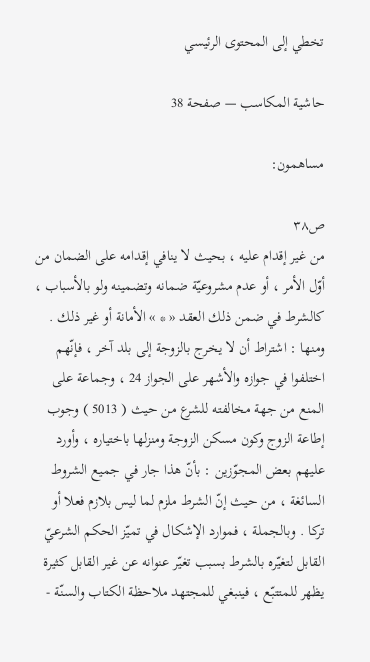تخطي إلى المحتوى الرئيسي

حاشية المكاسب — صفحة 38

مساهمون:

ص٣٨
من غير إقدام عليه ، بحيث لا ينافي إقدامه على الضمان من أوّل الأمر ، أو عدم مشروعيّة ضمانه وتضمينه ولو بالأسباب ، كالشرط في ضمن ذلك العقد « * » الأمانة أو غير ذلك . ومنها : اشتراط أن لا يخرج بالزوجة إلى بلد آخر ، فإنّهم اختلفوا في جوازه والأشهر على الجواز 24 ، وجماعة على المنع من جهة مخالفته للشرع من حيث ( 5013 ) وجوب إطاعة الزوج وكون مسكن الزوجة ومنزلها باختياره ، وأورد عليهم بعض المجوّزين : بأنّ هذا جار في جميع الشروط السائغة ، من حيث إنّ الشرط ملزم لما ليس بلازم فعلا أو تركا . وبالجملة ، فموارد الإشكال في تميّز الحكم الشرعيّ القابل لتغيّره بالشرط بسبب تغيّر عنوانه عن غير القابل كثيرة يظهر للمتتبّع ، فينبغي للمجتهد ملاحظة الكتاب والسنّة -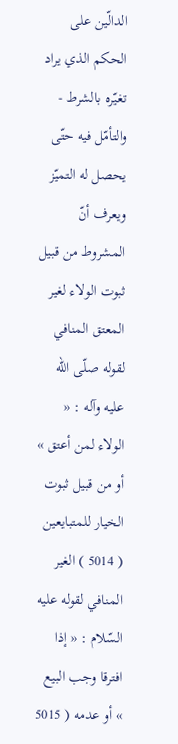الدالّين على الحكم الذي يراد تغيّره بالشرط - والتأمّل فيه حتّى يحصل له التميّز ويعرف أنّ المشروط من قبيل ثبوت الولاء لغير المعتق المنافي لقوله صلّى اللّه عليه وآله : « الولاء لمن أعتق » أو من قبيل ثبوت الخيار للمتبايعين ( 5014 ) الغير المنافي لقوله عليه السّلام : « إذا افترقا وجب البيع » أو عدمه ( 5015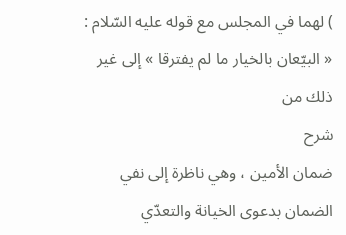) لهما في المجلس مع قوله عليه السّلام : « البيّعان بالخيار ما لم يفترقا » إلى غير ذلك من
شرح
ضمان الأمين ، وهي ناظرة إلى نفي الضمان بدعوى الخيانة والتعدّي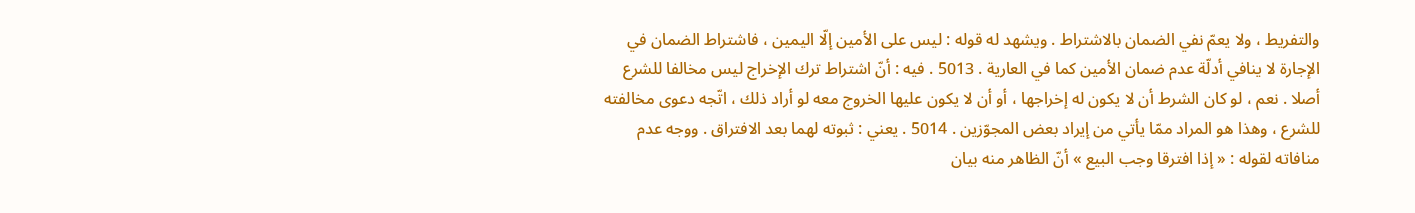والتفريط ، ولا يعمّ نفي الضمان بالاشتراط . ويشهد له قوله : ليس على الأمين إلّا اليمين ، فاشتراط الضمان في الإجارة لا ينافي أدلّة عدم ضمان الأمين كما في العارية . 5013 . فيه : أنّ اشتراط ترك الإخراج ليس مخالفا للشرع أصلا . نعم ، لو كان الشرط أن لا يكون له إخراجها ، أو أن لا يكون عليها الخروج معه لو أراد ذلك ، اتّجه دعوى مخالفته للشرع ، وهذا هو المراد ممّا يأتي من إيراد بعض المجوّزين . 5014 . يعني : ثبوته لهما بعد الافتراق . ووجه عدم منافاته لقوله : « إذا افترقا وجب البيع » أنّ الظاهر منه بيان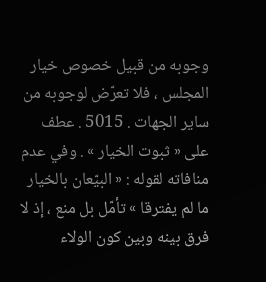وجوبه من قبيل خصوص خيار المجلس ، فلا تعرّض لوجوبه من ساير الجهات . 5015 . عطف على « ثبوت الخيار » . وفي عدم منافاته لقوله : « البيّعان بالخيار ما لم يفترقا » تأمّل بل منع ، إذ لا فرق بينه وبين كون الولاء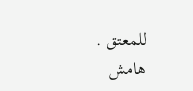للمعتق .
هامش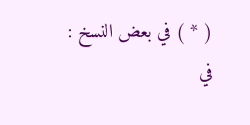( * ) في بعض النسخ : في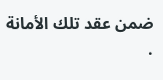ضمن عقد تلك الأمانة .